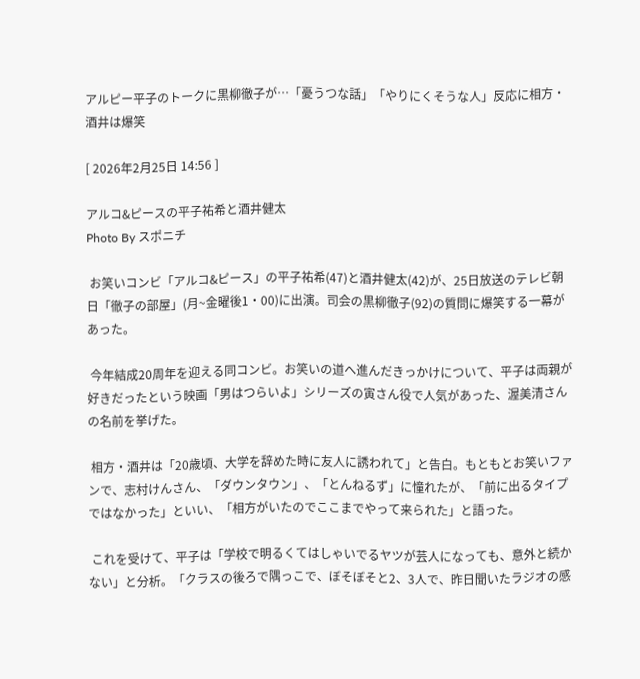アルピー平子のトークに黒柳徹子が…「憂うつな話」「やりにくそうな人」反応に相方・酒井は爆笑

[ 2026年2月25日 14:56 ]

アルコ&ピースの平子祐希と酒井健太
Photo By スポニチ

 お笑いコンビ「アルコ&ピース」の平子祐希(47)と酒井健太(42)が、25日放送のテレビ朝日「徹子の部屋」(月~金曜後1・00)に出演。司会の黒柳徹子(92)の質問に爆笑する一幕があった。

 今年結成20周年を迎える同コンビ。お笑いの道へ進んだきっかけについて、平子は両親が好きだったという映画「男はつらいよ」シリーズの寅さん役で人気があった、渥美清さんの名前を挙げた。

 相方・酒井は「20歳頃、大学を辞めた時に友人に誘われて」と告白。もともとお笑いファンで、志村けんさん、「ダウンタウン」、「とんねるず」に憧れたが、「前に出るタイプではなかった」といい、「相方がいたのでここまでやって来られた」と語った。

 これを受けて、平子は「学校で明るくてはしゃいでるヤツが芸人になっても、意外と続かない」と分析。「クラスの後ろで隅っこで、ぼそぼそと2、3人で、昨日聞いたラジオの感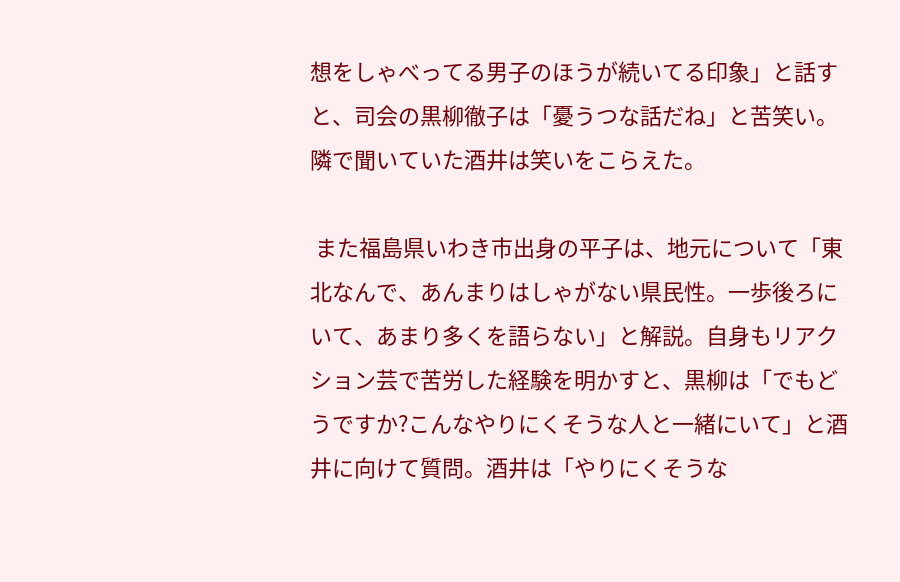想をしゃべってる男子のほうが続いてる印象」と話すと、司会の黒柳徹子は「憂うつな話だね」と苦笑い。隣で聞いていた酒井は笑いをこらえた。

 また福島県いわき市出身の平子は、地元について「東北なんで、あんまりはしゃがない県民性。一歩後ろにいて、あまり多くを語らない」と解説。自身もリアクション芸で苦労した経験を明かすと、黒柳は「でもどうですか?こんなやりにくそうな人と一緒にいて」と酒井に向けて質問。酒井は「やりにくそうな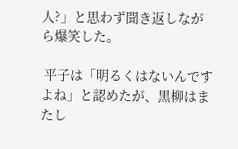人?」と思わず聞き返しながら爆笑した。

 平子は「明るくはないんですよね」と認めたが、黒柳はまたし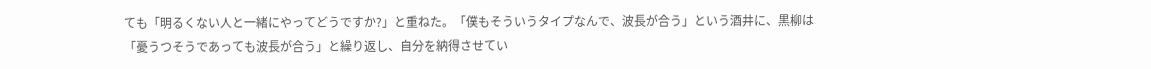ても「明るくない人と一緒にやってどうですか?」と重ねた。「僕もそういうタイプなんで、波長が合う」という酒井に、黒柳は「憂うつそうであっても波長が合う」と繰り返し、自分を納得させてい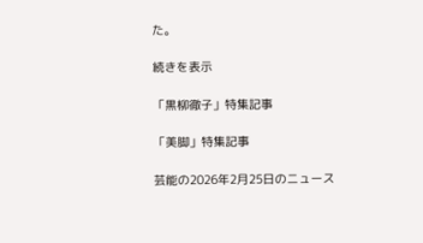た。

続きを表示

「黒柳徹子」特集記事

「美脚」特集記事

芸能の2026年2月25日のニュース